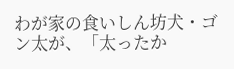わが家の食いしん坊犬・ゴン太が、「太ったか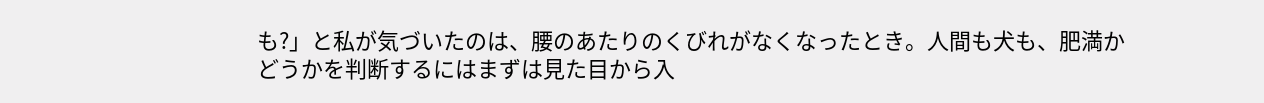も?」と私が気づいたのは、腰のあたりのくびれがなくなったとき。人間も犬も、肥満かどうかを判断するにはまずは見た目から入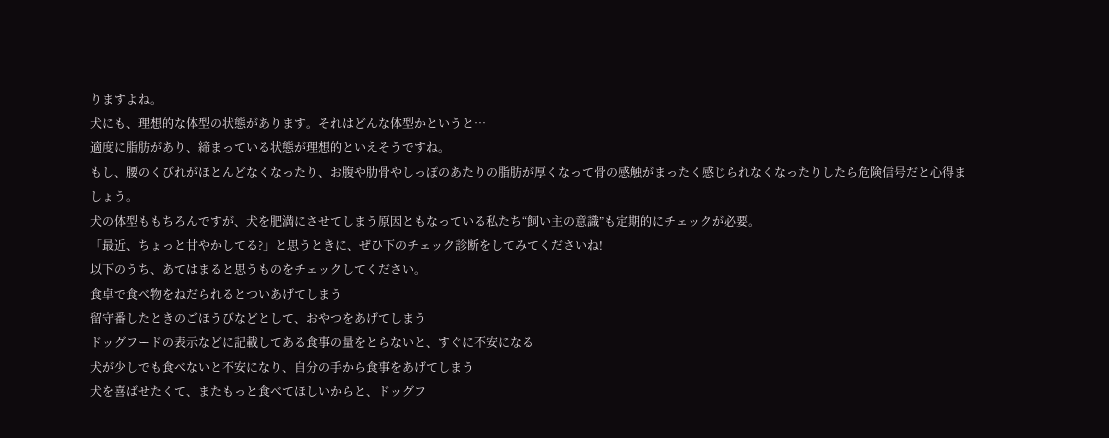りますよね。
犬にも、理想的な体型の状態があります。それはどんな体型かというと…
適度に脂肪があり、締まっている状態が理想的といえそうですね。
もし、腰のくびれがほとんどなくなったり、お腹や肋骨やしっぽのあたりの脂肪が厚くなって骨の感触がまったく感じられなくなったりしたら危険信号だと心得ましょう。
犬の体型ももちろんですが、犬を肥満にさせてしまう原因ともなっている私たち“飼い主の意識”も定期的にチェックが必要。
「最近、ちょっと甘やかしてる?」と思うときに、ぜひ下のチェック診断をしてみてくださいね!
以下のうち、あてはまると思うものをチェックしてください。
食卓で食べ物をねだられるとついあげてしまう
留守番したときのごほうびなどとして、おやつをあげてしまう
ドッグフードの表示などに記載してある食事の量をとらないと、すぐに不安になる
犬が少しでも食べないと不安になり、自分の手から食事をあげてしまう
犬を喜ばせたくて、またもっと食べてほしいからと、ドッグフ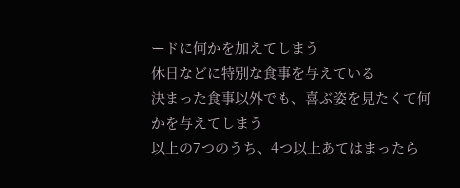ードに何かを加えてしまう
休日などに特別な食事を与えている
決まった食事以外でも、喜ぶ姿を見たくて何かを与えてしまう
以上の7つのうち、4つ以上あてはまったら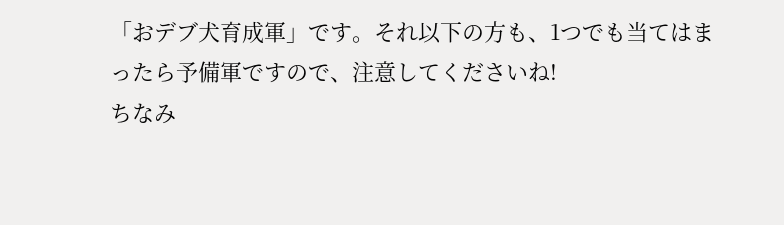「おデブ犬育成軍」です。それ以下の方も、1つでも当てはまったら予備軍ですので、注意してくださいね!
ちなみ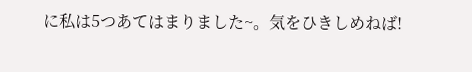に私は5つあてはまりました~。気をひきしめねば!